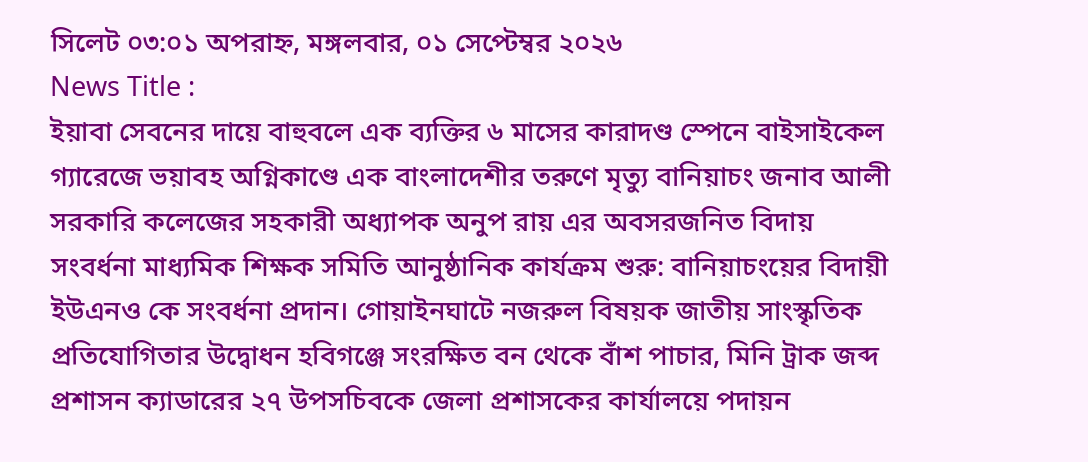সিলেট ০৩:০১ অপরাহ্ন, মঙ্গলবার, ০১ সেপ্টেম্বর ২০২৬
News Title :
ইয়াবা সেবনের দায়ে বাহুবলে এক ব্যক্তির ৬ মাসের কারাদণ্ড স্পেনে বাইসাইকেল গ্যারেজে ভয়াবহ অগ্নিকাণ্ডে এক বাংলাদেশীর তরুণে মৃত্যু বানিয়াচং জনাব আলী সরকারি কলেজের সহকারী অধ্যাপক অনুপ রায় এর অবসরজনিত বিদায় সংবর্ধনা মাধ্যমিক শিক্ষক সমিতি আনুষ্ঠানিক কার্যক্রম শুরু: বানিয়াচংয়ের বিদায়ী ইউএনও কে সংবর্ধনা প্রদান। গোয়াইনঘাটে নজরুল বিষয়ক জাতীয় সাংস্কৃতিক প্রতিযোগিতার উদ্বোধন হবিগঞ্জে সংরক্ষিত বন থেকে বাঁশ পাচার, মিনি ট্রাক জব্দ প্রশাসন ক্যাডারের ২৭ উপসচিবকে জেলা প্রশাসকের কার্যালয়ে পদায়ন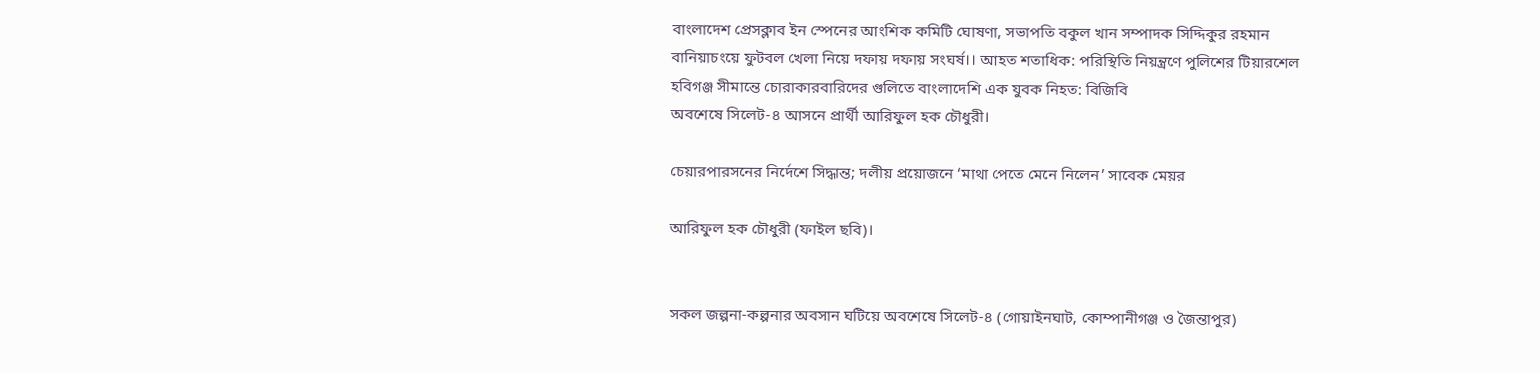বাংলাদেশ প্রেসক্লাব ইন স্পেনের আংশিক কমিটি ঘোষণা, সভাপতি বকুল খান সম্পাদক সিদ্দিকুর রহমান বানিয়াচংয়ে ফুটবল খেলা নিয়ে দফায় দফায় সংঘর্ষ।। আহত শতাধিক: পরিস্থিতি নিয়ন্ত্রণে পুলিশের টিয়ারশেল হবিগঞ্জ সীমান্তে চোরাকারবারিদের গুলিতে বাংলাদেশি এক যুবক নিহত: বিজিবি
অবশেষে সিলেট-৪ আসনে প্রার্থী আরিফুল হক চৌধুরী।

চেয়ারপারসনের নির্দেশে সিদ্ধান্ত; দলীয় প্রয়োজনে ‘মাথা পেতে মেনে নিলেন’ সাবেক মেয়র

আরিফুল হক চৌধুরী (ফাইল ছবি)।


সকল জল্পনা-কল্পনার অবসান ঘটিয়ে অবশেষে সিলেট-৪ (গোয়াইনঘাট, কোম্পানীগঞ্জ ও জৈন্তাপুর)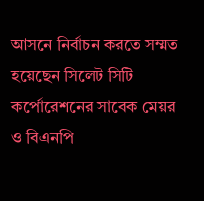আসনে নির্বাচন করতে সম্মত হয়েছেন সিলেট সিটি কর্পোরেশনের সাবেক মেয়র ও বিএনপি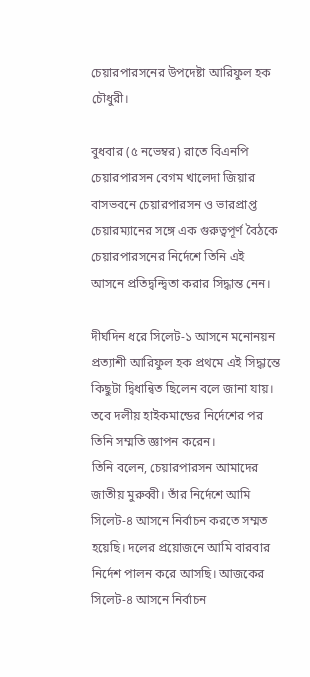চেয়ারপারসনের উপদেষ্টা আরিফুল হক চৌধুরী।

বুধবার (৫ নভেম্বর) রাতে বিএনপি চেয়ারপারসন বেগম খালেদা জিয়ার বাসভবনে চেয়ারপারসন ও ভারপ্রাপ্ত চেয়ারম্যানের সঙ্গে এক গুরুত্বপূর্ণ বৈঠকে চেয়ারপারসনের নির্দেশে তিনি এই আসনে প্রতিদ্বন্দ্বিতা করার সিদ্ধান্ত নেন।

দীর্ঘদিন ধরে সিলেট-১ আসনে মনোনয়ন প্রত্যাশী আরিফুল হক প্রথমে এই সিদ্ধান্তে কিছুটা দ্বিধান্বিত ছিলেন বলে জানা যায়। তবে দলীয় হাইকমান্ডের নির্দেশের পর তিনি সম্মতি জ্ঞাপন করেন।
তিনি বলেন, চেয়ারপারসন আমাদের জাতীয় মুরুব্বী। তাঁর নির্দেশে আমি সিলেট-৪ আসনে নির্বাচন করতে সম্মত হয়েছি। দলের প্রয়োজনে আমি বারবার নির্দেশ পালন করে আসছি। আজকের সিলেট-৪ আসনে নির্বাচন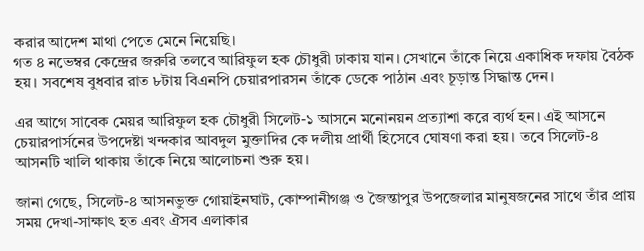করার আদেশ মাথা পেতে মেনে নিয়েছি।
গত ৪ নভেম্বর কেন্দ্রের জরুরি তলবে আরিফুল হক চৌধুরী ঢাকায় যান। সেখানে তাঁকে নিয়ে একাধিক দফায় বৈঠক হয়। সবশেষ বুধবার রাত ৮টায় বিএনপি চেয়ারপারসন তাঁকে ডেকে পাঠান এবং চূড়ান্ত সিদ্ধান্ত দেন।

এর আগে সাবেক মেয়র আরিফুল হক চৌধুরী সিলেট-১ আসনে মনোনয়ন প্রত্যাশা করে ব্যর্থ হন। এই আসনে চেয়ারপার্সনের উপদেষ্টা খন্দকার আবদুল মুক্তাদির কে দলীয় প্রার্থী হিসেবে ঘোষণা করা হয়। তবে সিলেট-৪ আসনটি খালি থাকায় তাঁকে নিয়ে আলোচনা শুরু হয়।

জানা গেছে, সিলেট-৪ আসনভুক্ত গোয়াইনঘাট, কোম্পানীগঞ্জ ও জৈন্তাপুর উপজেলার মানুষজনের সাথে তাঁর প্রায় সময় দেখা-সাক্ষাৎ হত এবং ঐসব এলাকার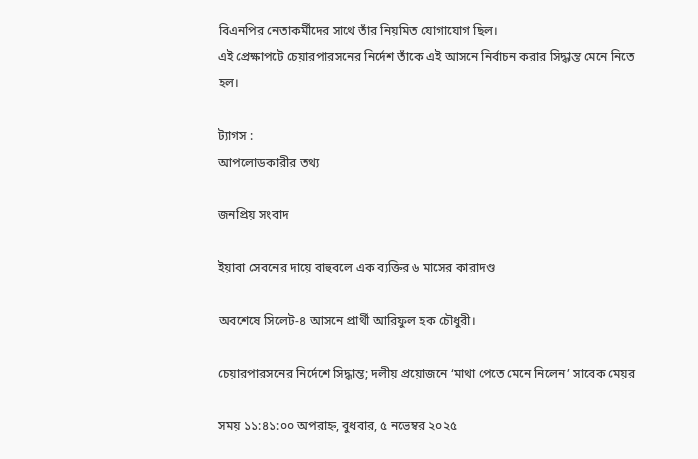বিএনপির নেতাকর্মীদের সাথে তাঁর নিয়মিত যোগাযোগ ছিল।
এই প্রেক্ষাপটে চেয়ারপারসনের নির্দেশ তাঁকে এই আসনে নির্বাচন করার সিদ্ধান্ত মেনে নিতে হল।

ট্যাগস :
আপলোডকারীর তথ্য

জনপ্রিয় সংবাদ

ইয়াবা সেবনের দায়ে বাহুবলে এক ব্যক্তির ৬ মাসের কারাদণ্ড

অবশেষে সিলেট-৪ আসনে প্রার্থী আরিফুল হক চৌধুরী।

চেয়ারপারসনের নির্দেশে সিদ্ধান্ত; দলীয় প্রয়োজনে ‘মাথা পেতে মেনে নিলেন’ সাবেক মেয়র

সময় ১১:৪১:০০ অপরাহ্ন, বুধবার, ৫ নভেম্বর ২০২৫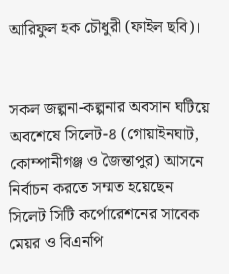আরিফুল হক চৌধুরী (ফাইল ছবি)।


সকল জল্পনা-কল্পনার অবসান ঘটিয়ে অবশেষে সিলেট-৪ (গোয়াইনঘাট, কোম্পানীগঞ্জ ও জৈন্তাপুর) আসনে নির্বাচন করতে সম্মত হয়েছেন সিলেট সিটি কর্পোরেশনের সাবেক মেয়র ও বিএনপি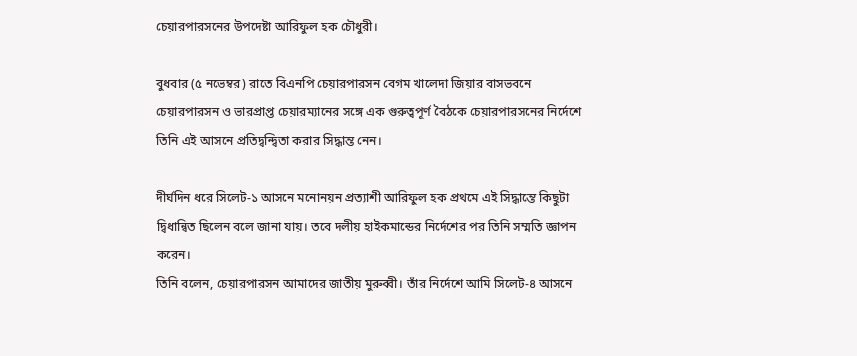চেয়ারপারসনের উপদেষ্টা আরিফুল হক চৌধুরী।

বুধবার (৫ নভেম্বর) রাতে বিএনপি চেয়ারপারসন বেগম খালেদা জিয়ার বাসভবনে চেয়ারপারসন ও ভারপ্রাপ্ত চেয়ারম্যানের সঙ্গে এক গুরুত্বপূর্ণ বৈঠকে চেয়ারপারসনের নির্দেশে তিনি এই আসনে প্রতিদ্বন্দ্বিতা করার সিদ্ধান্ত নেন।

দীর্ঘদিন ধরে সিলেট-১ আসনে মনোনয়ন প্রত্যাশী আরিফুল হক প্রথমে এই সিদ্ধান্তে কিছুটা দ্বিধান্বিত ছিলেন বলে জানা যায়। তবে দলীয় হাইকমান্ডের নির্দেশের পর তিনি সম্মতি জ্ঞাপন করেন।
তিনি বলেন, চেয়ারপারসন আমাদের জাতীয় মুরুব্বী। তাঁর নির্দেশে আমি সিলেট-৪ আসনে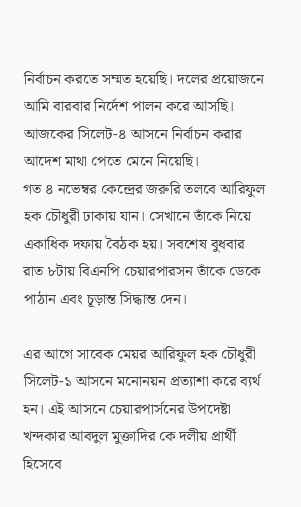নির্বাচন করতে সম্মত হয়েছি। দলের প্রয়োজনে আমি বারবার নির্দেশ পালন করে আসছি। আজকের সিলেট-৪ আসনে নির্বাচন করার আদেশ মাথা পেতে মেনে নিয়েছি।
গত ৪ নভেম্বর কেন্দ্রের জরুরি তলবে আরিফুল হক চৌধুরী ঢাকায় যান। সেখানে তাঁকে নিয়ে একাধিক দফায় বৈঠক হয়। সবশেষ বুধবার রাত ৮টায় বিএনপি চেয়ারপারসন তাঁকে ডেকে পাঠান এবং চূড়ান্ত সিদ্ধান্ত দেন।

এর আগে সাবেক মেয়র আরিফুল হক চৌধুরী সিলেট-১ আসনে মনোনয়ন প্রত্যাশা করে ব্যর্থ হন। এই আসনে চেয়ারপার্সনের উপদেষ্টা খন্দকার আবদুল মুক্তাদির কে দলীয় প্রার্থী হিসেবে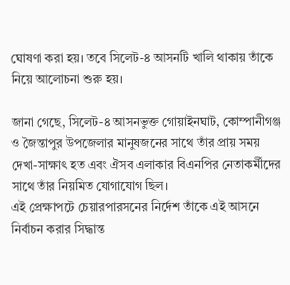ঘোষণা করা হয়। তবে সিলেট-৪ আসনটি খালি থাকায় তাঁকে নিয়ে আলোচনা শুরু হয়।

জানা গেছে, সিলেট-৪ আসনভুক্ত গোয়াইনঘাট, কোম্পানীগঞ্জ ও জৈন্তাপুর উপজেলার মানুষজনের সাথে তাঁর প্রায় সময় দেখা-সাক্ষাৎ হত এবং ঐসব এলাকার বিএনপির নেতাকর্মীদের সাথে তাঁর নিয়মিত যোগাযোগ ছিল।
এই প্রেক্ষাপটে চেয়ারপারসনের নির্দেশ তাঁকে এই আসনে নির্বাচন করার সিদ্ধান্ত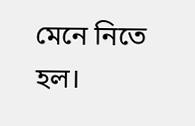মেনে নিতে হল।